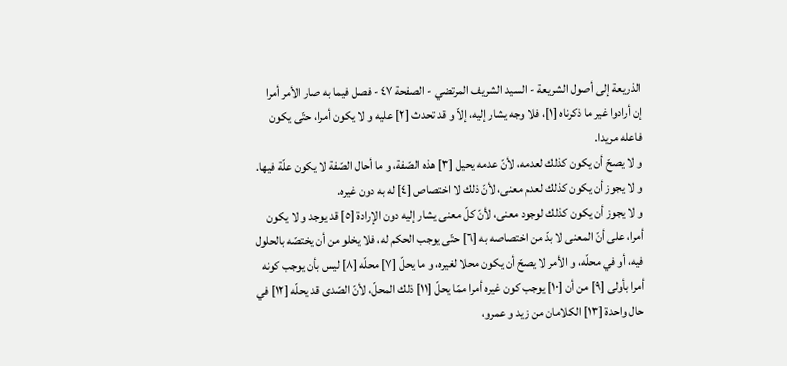الذريعة إلى أصول الشريعة - السيد الشريف المرتضي - الصفحة ٤٧ - فصل فيما به صار الأمر أمرا
إن أرادوا غير ما ذكرناه [١]، فلا وجه يشار إليه، إلاّ و قد تحدث [٢] عليه و لا يكون أمرا، حتّى يكون فاعله مريدا.
و لا يصحّ أن يكون كذلك لعدمه، لأنّ عدمه يحيل [٣] هذه الصّفة، و ما أحال الصّفة لا يكون علّة فيها.
و لا يجوز أن يكون كذلك لعدم معنى، لأنّ ذلك لا اختصاص [٤] له به دون غيره.
و لا يجوز أن يكون كذلك لوجود معنى، لأنّ كلّ معنى يشار إليه دون الإرادة [٥] قد يوجد و لا يكون أمرا، على أنّ المعنى لا بدّ من اختصاصه به [٦] حتّى يوجب الحكم له، فلا يخلو من أن يختصّه بالحلول فيه، أو في محلّه، و الأمر لا يصحّ أن يكون محلا لغيره، و ما يحلّ [٧] محلّه [٨] ليس بأن يوجب كونه أمرا بأولى [٩] من أن [١٠] يوجب كون غيره أمرا ممّا يحلّ [١١] ذلك المحلّ، لأنّ الصّدى قد يحلّه [١٢] في حال واحدة [١٣] الكلامان من زيد و عمرو،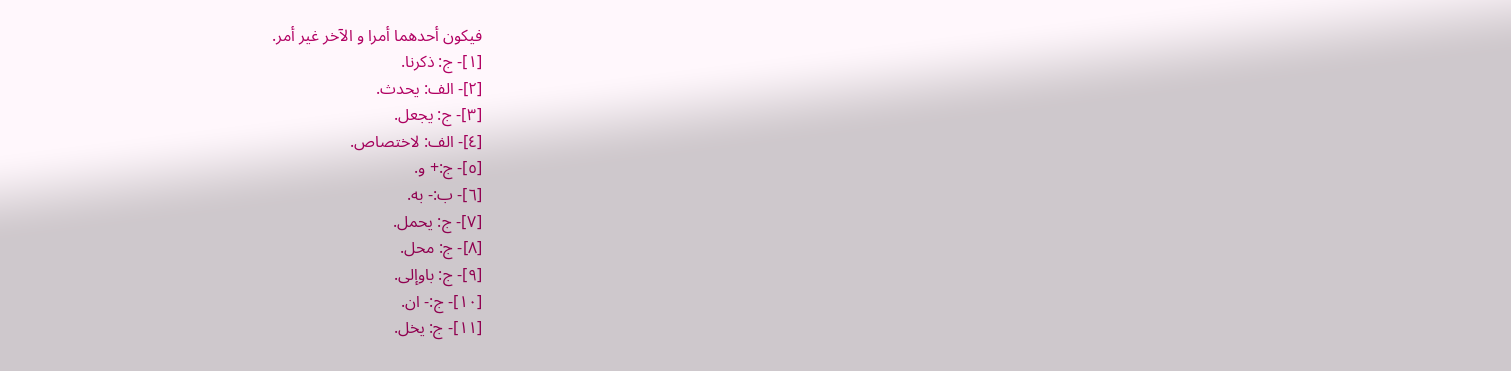فيكون أحدهما أمرا و الآخر غير أمر.
[١]- ج: ذكرنا.
[٢]- الف: يحدث.
[٣]- ج: يجعل.
[٤]- الف: لاختصاص.
[٥]- ج:+ و.
[٦]- ب:- به.
[٧]- ج: يحمل.
[٨]- ج: محل.
[٩]- ج: باوإلى.
[١٠]- ج:- ان.
[١١]- ج: يخل.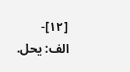[١٢]- الف: يحل.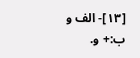[١٣]- الف و ب:+ و.